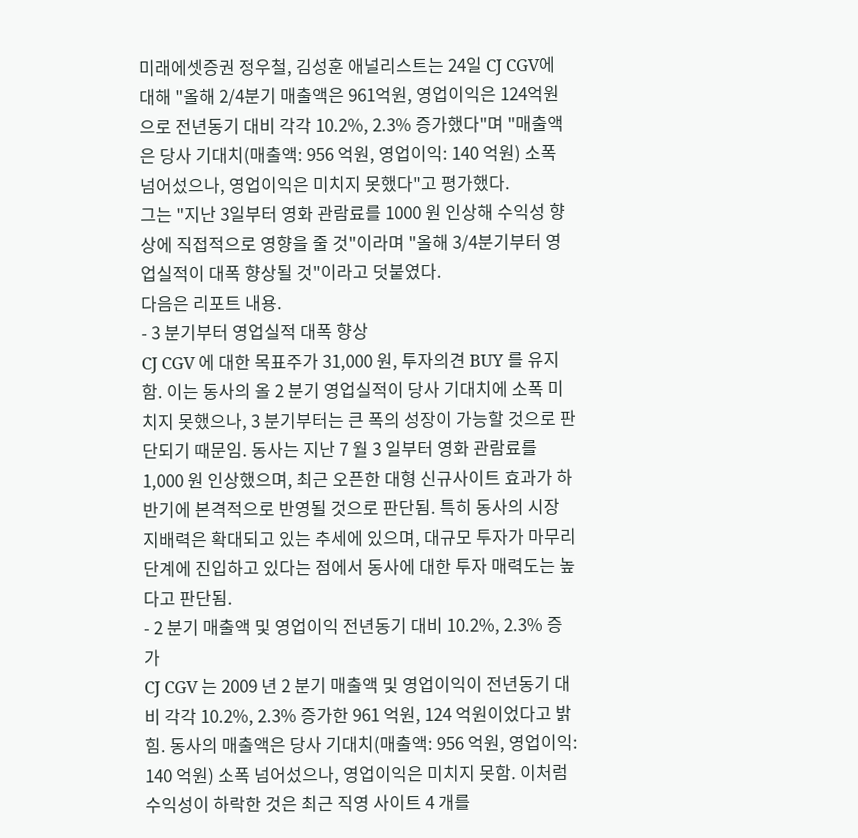미래에셋증권 정우철, 김성훈 애널리스트는 24일 CJ CGV에 대해 "올해 2/4분기 매출액은 961억원, 영업이익은 124억원으로 전년동기 대비 각각 10.2%, 2.3% 증가했다"며 "매출액은 당사 기대치(매출액: 956 억원, 영업이익: 140 억원) 소폭 넘어섰으나, 영업이익은 미치지 못했다"고 평가했다.
그는 "지난 3일부터 영화 관람료를 1000 원 인상해 수익성 향상에 직접적으로 영향을 줄 것"이라며 "올해 3/4분기부터 영업실적이 대폭 향상될 것"이라고 덧붙였다.
다음은 리포트 내용.
- 3 분기부터 영업실적 대폭 향상
CJ CGV 에 대한 목표주가 31,000 원, 투자의견 BUY 를 유지함. 이는 동사의 올 2 분기 영업실적이 당사 기대치에 소폭 미치지 못했으나, 3 분기부터는 큰 폭의 성장이 가능할 것으로 판단되기 때문임. 동사는 지난 7 월 3 일부터 영화 관람료를 1,000 원 인상했으며, 최근 오픈한 대형 신규사이트 효과가 하반기에 본격적으로 반영될 것으로 판단됨. 특히 동사의 시장 지배력은 확대되고 있는 추세에 있으며, 대규모 투자가 마무리단계에 진입하고 있다는 점에서 동사에 대한 투자 매력도는 높다고 판단됨.
- 2 분기 매출액 및 영업이익 전년동기 대비 10.2%, 2.3% 증가
CJ CGV 는 2009 년 2 분기 매출액 및 영업이익이 전년동기 대비 각각 10.2%, 2.3% 증가한 961 억원, 124 억원이었다고 밝힘. 동사의 매출액은 당사 기대치(매출액: 956 억원, 영업이익: 140 억원) 소폭 넘어섰으나, 영업이익은 미치지 못함. 이처럼 수익성이 하락한 것은 최근 직영 사이트 4 개를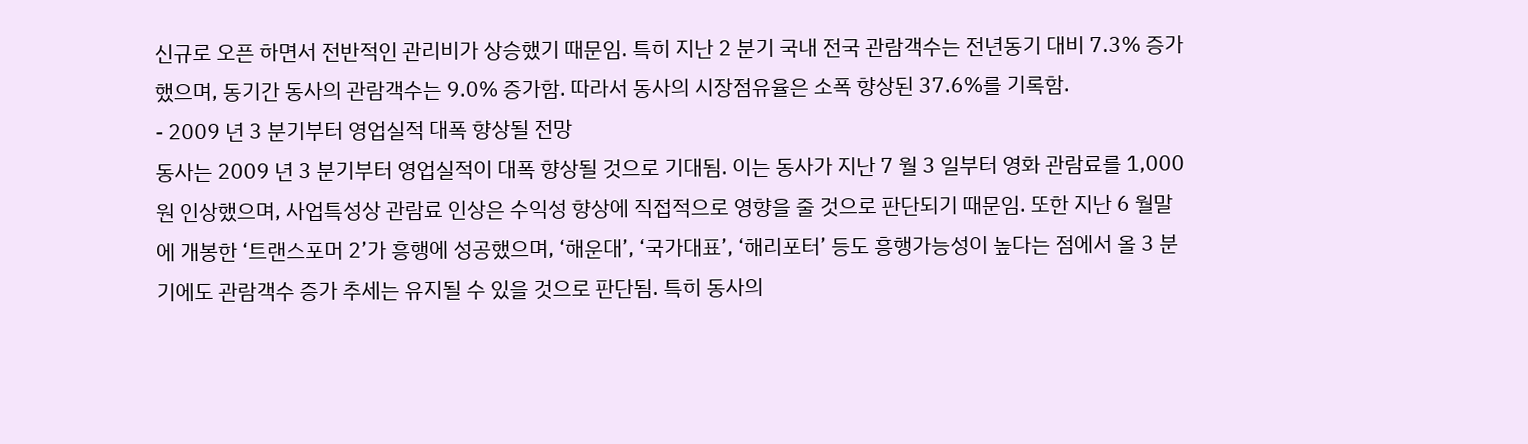신규로 오픈 하면서 전반적인 관리비가 상승했기 때문임. 특히 지난 2 분기 국내 전국 관람객수는 전년동기 대비 7.3% 증가했으며, 동기간 동사의 관람객수는 9.0% 증가함. 따라서 동사의 시장점유율은 소폭 향상된 37.6%를 기록함.
- 2009 년 3 분기부터 영업실적 대폭 향상될 전망
동사는 2009 년 3 분기부터 영업실적이 대폭 향상될 것으로 기대됨. 이는 동사가 지난 7 월 3 일부터 영화 관람료를 1,000 원 인상했으며, 사업특성상 관람료 인상은 수익성 향상에 직접적으로 영향을 줄 것으로 판단되기 때문임. 또한 지난 6 월말에 개봉한 ‘트랜스포머 2’가 흥행에 성공했으며, ‘해운대’, ‘국가대표’, ‘해리포터’ 등도 흥행가능성이 높다는 점에서 올 3 분기에도 관람객수 증가 추세는 유지될 수 있을 것으로 판단됨. 특히 동사의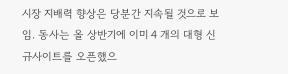시장 지배력 향상은 당분간 지속될 것으로 보임. 동사는 올 상반기에 이미 4 개의 대형 신규사이트를 오픈했으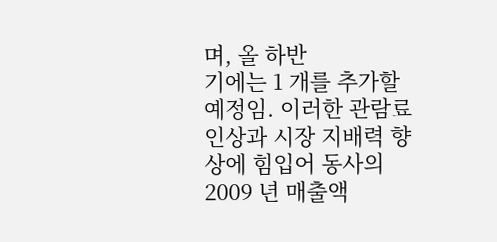며, 올 하반
기에는 1 개를 추가할 예정임. 이러한 관람료 인상과 시장 지배력 향상에 힘입어 동사의 2009 년 매출액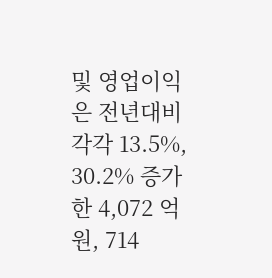및 영업이익은 전년대비 각각 13.5%, 30.2% 증가한 4,072 억원, 714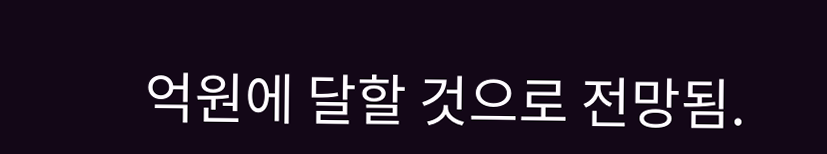억원에 달할 것으로 전망됨.